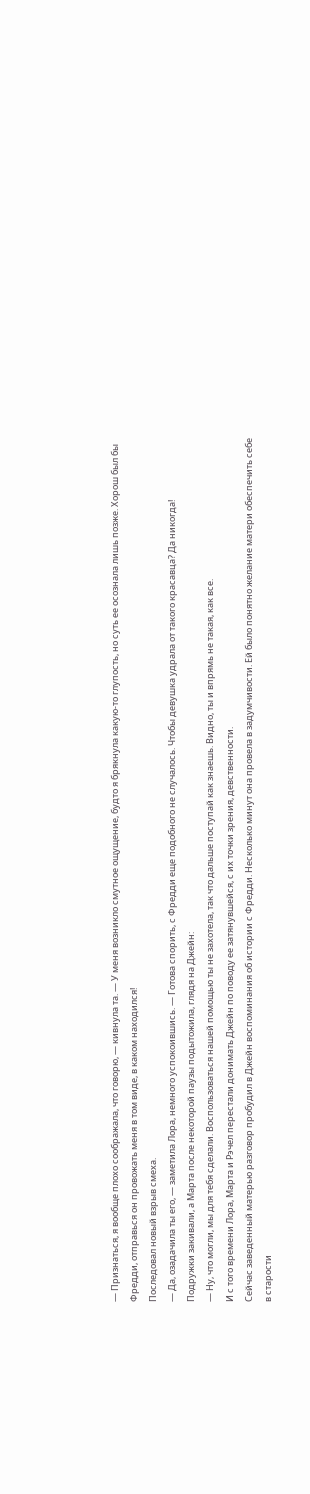— Признаться, я вообще плохо соображала, что говорю, — кивнула та. — У меня возникло смутное ощущение, будто я брякнула какую-то глупость, но суть ее осознала лишь позже. Хорош был бы Фредди, отправься он провожать меня в том виде, в каком находился!
Последовал новый взрыв смеха.
— Да, озадачила ты его, — заметила Лора, немного успокоившись. — Готова спорить, с Фредди еще подобного не случалось. Чтобы девушка удрала от такого красавца? Да никогда!
Подружки закивали, а Марта после некоторой паузы подытожила, глядя на Джейн:
— Ну, что могли, мы для тебя сделали. Воспользоваться нашей помощью ты не захотела, так что дальше поступай как знаешь. Видно, ты и впрямь не такая, как все.
И с того времени Лора, Марта и Рэчел перестали донимать Джейн по поводу ее затянувшейся, с их точки зрения, девственности.
Сейчас заведенный матерью разговор пробудил в Джейн воспоминания об истории с Фредди. Несколько минут она провела в задумчивости. Ей было понятно желание матери обеспечить себе в старости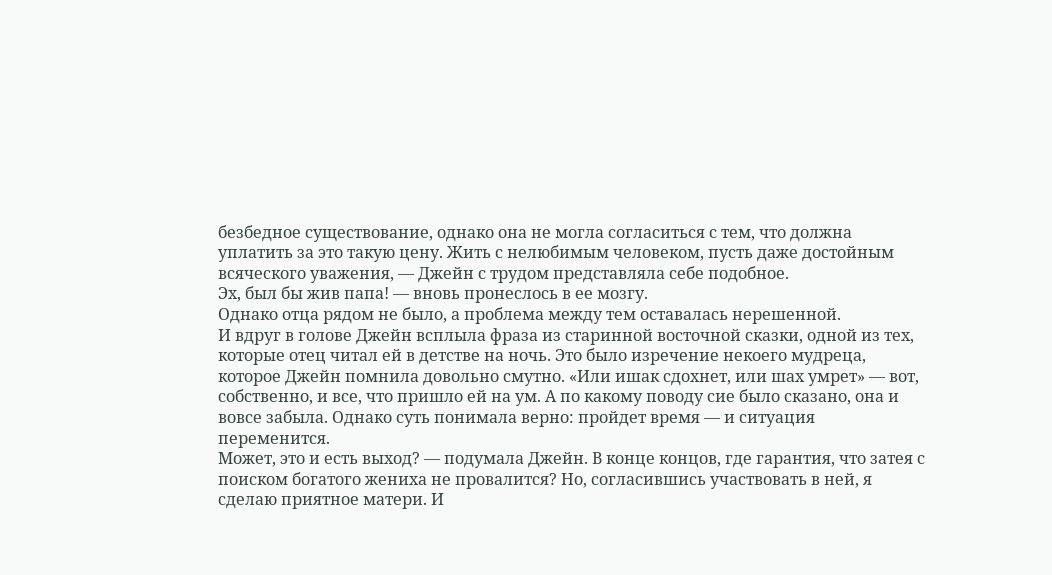безбедное существование, однако она не могла согласиться с тем, что должна уплатить за это такую цену. Жить с нелюбимым человеком, пусть даже достойным всяческого уважения, — Джейн с трудом представляла себе подобное.
Эх, был бы жив папа! — вновь пронеслось в ее мозгу.
Однако отца рядом не было, а проблема между тем оставалась нерешенной.
И вдруг в голове Джейн всплыла фраза из старинной восточной сказки, одной из тех, которые отец читал ей в детстве на ночь. Это было изречение некоего мудреца, которое Джейн помнила довольно смутно. «Или ишак сдохнет, или шах умрет» — вот, собственно, и все, что пришло ей на ум. А по какому поводу сие было сказано, она и вовсе забыла. Однако суть понимала верно: пройдет время — и ситуация переменится.
Может, это и есть выход? — подумала Джейн. В конце концов, где гарантия, что затея с поиском богатого жениха не провалится? Но, согласившись участвовать в ней, я сделаю приятное матери. И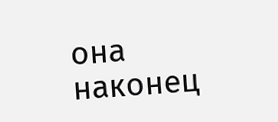она наконец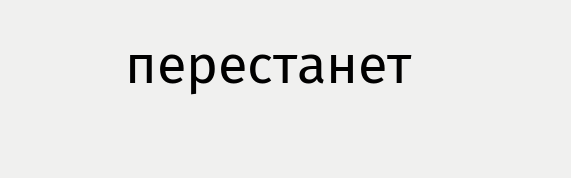перестанет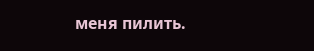меня пилить.